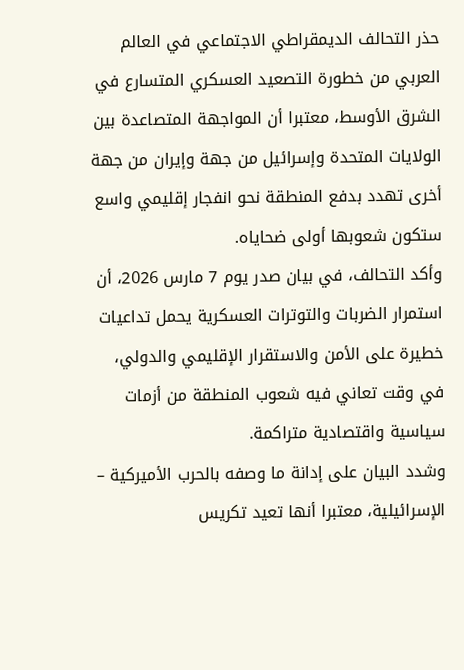حذر التحالف الديمقراطي الاجتماعي في العالم العربي من خطورة التصعيد العسكري المتسارع في الشرق الأوسط، معتبرا أن المواجهة المتصاعدة بين الولايات المتحدة وإسرائيل من جهة وإيران من جهة أخرى تهدد بدفع المنطقة نحو انفجار إقليمي واسع ستكون شعوبها أولى ضحاياه.
وأكد التحالف، في بيان صدر يوم 7 مارس 2026، أن استمرار الضربات والتوترات العسكرية يحمل تداعيات خطيرة على الأمن والاستقرار الإقليمي والدولي، في وقت تعاني فيه شعوب المنطقة من أزمات سياسية واقتصادية متراكمة.
وشدد البيان على إدانة ما وصفه بالحرب الأميركية – الإسرائيلية، معتبرا أنها تعيد تكريس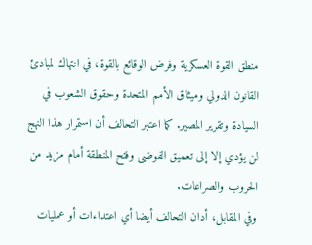منطق القوة العسكرية وفرض الوقائع بالقوة، في انتهاك لمبادئ القانون الدولي وميثاق الأمم المتحدة وحقوق الشعوب في السيادة وتقرير المصير. كما اعتبر التحالف أن استمرار هذا النهج لن يؤدي إلا إلى تعميق الفوضى وفتح المنطقة أمام مزيد من الحروب والصراعات.
وفي المقابل، أدان التحالف أيضا أي اعتداءات أو عمليات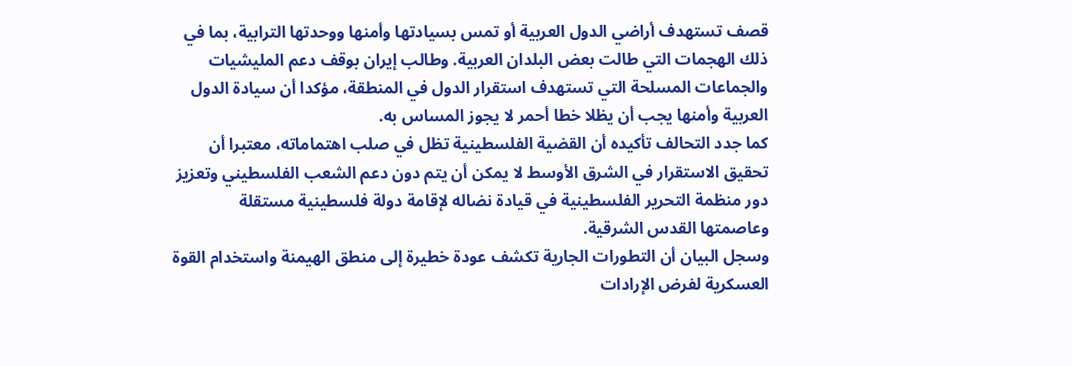قصف تستهدف أراضي الدول العربية أو تمس بسيادتها وأمنها ووحدتها الترابية، بما في ذلك الهجمات التي طالت بعض البلدان العربية. وطالب إيران بوقف دعم المليشيات والجماعات المسلحة التي تستهدف استقرار الدول في المنطقة، مؤكدا أن سيادة الدول العربية وأمنها يجب أن يظلا خطا أحمر لا يجوز المساس به.
كما جدد التحالف تأكيده أن القضية الفلسطينية تظل في صلب اهتماماته، معتبرا أن تحقيق الاستقرار في الشرق الأوسط لا يمكن أن يتم دون دعم الشعب الفلسطيني وتعزيز دور منظمة التحرير الفلسطينية في قيادة نضاله لإقامة دولة فلسطينية مستقلة وعاصمتها القدس الشرقية.
وسجل البيان أن التطورات الجارية تكشف عودة خطيرة إلى منطق الهيمنة واستخدام القوة العسكرية لفرض الإرادات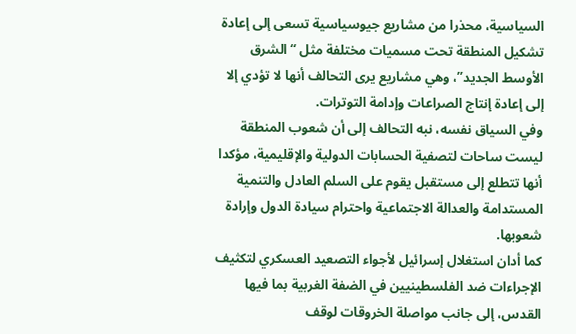السياسية، محذرا من مشاريع جيوسياسية تسعى إلى إعادة تشكيل المنطقة تحت مسميات مختلفة مثل “الشرق الأوسط الجديد”، وهي مشاريع يرى التحالف أنها لا تؤدي إلا إلى إعادة إنتاج الصراعات وإدامة التوترات.
وفي السياق نفسه، نبه التحالف إلى أن شعوب المنطقة ليست ساحات لتصفية الحسابات الدولية والإقليمية، مؤكدا أنها تتطلع إلى مستقبل يقوم على السلم العادل والتنمية المستدامة والعدالة الاجتماعية واحترام سيادة الدول وإرادة شعوبها.
كما أدان استغلال إسرائيل لأجواء التصعيد العسكري لتكثيف الإجراءات ضد الفلسطينيين في الضفة الغربية بما فيها القدس، إلى جانب مواصلة الخروقات لوقف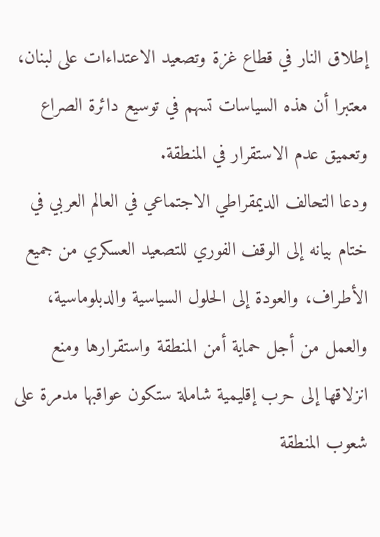إطلاق النار في قطاع غزة وتصعيد الاعتداءات على لبنان، معتبرا أن هذه السياسات تسهم في توسيع دائرة الصراع وتعميق عدم الاستقرار في المنطقة.
ودعا التحالف الديمقراطي الاجتماعي في العالم العربي في ختام بيانه إلى الوقف الفوري للتصعيد العسكري من جميع الأطراف، والعودة إلى الحلول السياسية والدبلوماسية، والعمل من أجل حماية أمن المنطقة واستقرارها ومنع انزلاقها إلى حرب إقليمية شاملة ستكون عواقبها مدمرة على شعوب المنطقة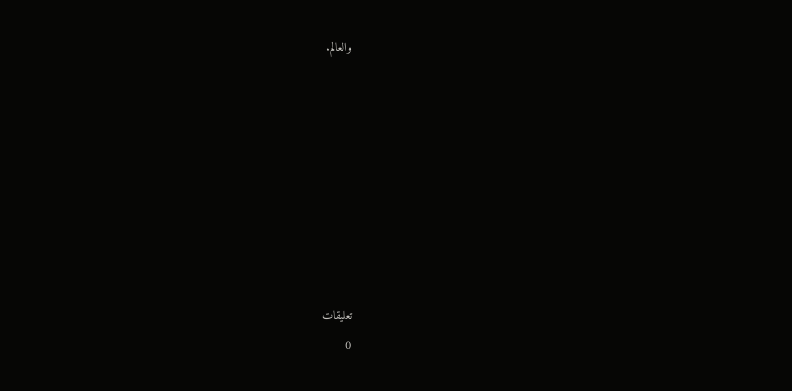والعالم.








تعليقات
0